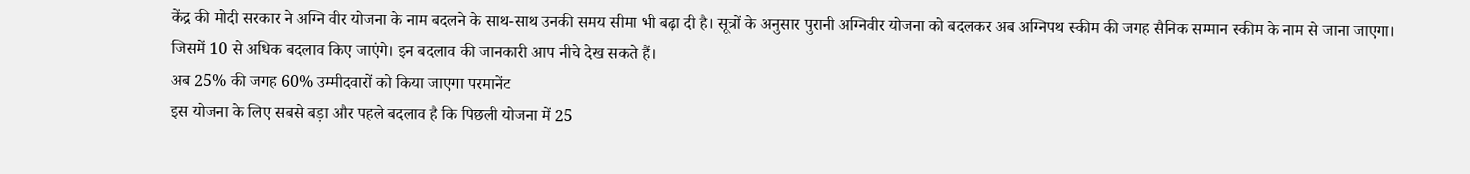केंद्र की मोदी सरकार ने अग्नि वीर योजना के नाम बदलने के साथ-साथ उनकी समय सीमा भी बढ़ा दी है। सूत्रों के अनुसार पुरानी अग्निवीर योजना को बदलकर अब अग्निपथ स्कीम की जगह सैनिक सम्मान स्कीम के नाम से जाना जाएगा। जिसमें 10 से अधिक बदलाव किए जाएंगे। इन बदलाव की जानकारी आप नीचे देख सकते हैं।
अब 25% की जगह 60% उम्मीदवारों को किया जाएगा परमानेंट
इस योजना के लिए सबसे बड़ा और पहले बदलाव है कि पिछली योजना में 25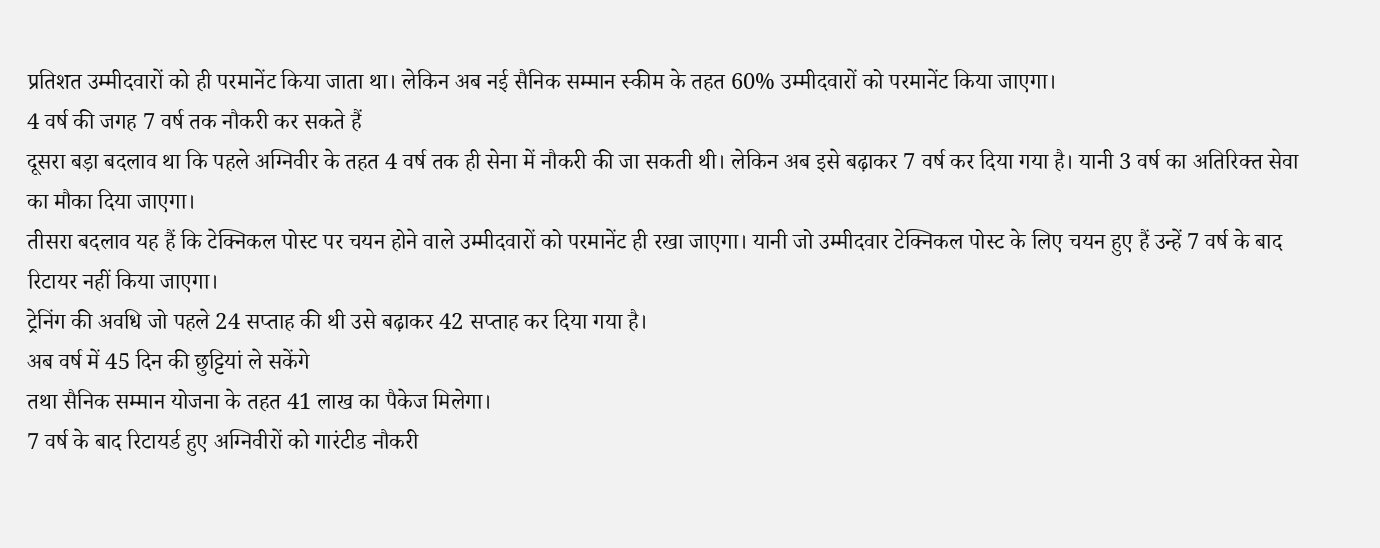प्रतिशत उम्मीदवारों को ही परमानेंट किया जाता था। लेकिन अब नई सैनिक सम्मान स्कीम के तहत 60% उम्मीदवारों को परमानेंट किया जाएगा।
4 वर्ष की जगह 7 वर्ष तक नौकरी कर सकते हैं
दूसरा बड़ा बदलाव था कि पहले अग्निवीर के तहत 4 वर्ष तक ही सेना में नौकरी की जा सकती थी। लेकिन अब इसे बढ़ाकर 7 वर्ष कर दिया गया है। यानी 3 वर्ष का अतिरिक्त सेवा का मौका दिया जाएगा।
तीसरा बदलाव यह हैं कि टेक्निकल पोस्ट पर चयन होने वाले उम्मीदवारों को परमानेंट ही रखा जाएगा। यानी जो उम्मीदवार टेक्निकल पोस्ट के लिए चयन हुए हैं उन्हें 7 वर्ष के बाद रिटायर नहीं किया जाएगा।
ट्रेनिंग की अवधि जो पहले 24 सप्ताह की थी उसे बढ़ाकर 42 सप्ताह कर दिया गया है।
अब वर्ष में 45 दिन की छुट्टियां ले सकेंगे
तथा सैनिक सम्मान योजना के तहत 41 लाख का पैकेज मिलेगा।
7 वर्ष के बाद रिटायर्ड हुए अग्निवीरों को गारंटीड नौकरी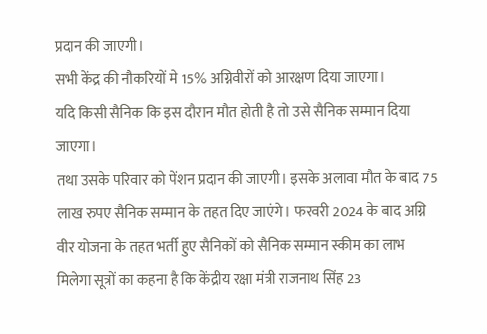प्रदान की जाएगी।
सभी केंद्र की नौकरियों मे 15% अग्निवीरों को आरक्षण दिया जाएगा।
यदि किसी सैनिक कि इस दौरान मौत होती है तो उसे सैनिक सम्मान दिया जाएगा।
तथा उसके परिवार को पेंशन प्रदान की जाएगी। इसके अलावा मौत के बाद 75 लाख रुपए सैनिक सम्मान के तहत दिए जाएंगे। फरवरी 2024 के बाद अग्नि वीर योजना के तहत भर्ती हुए सैनिकों को सैनिक सम्मान स्कीम का लाभ मिलेगा सूत्रों का कहना है कि केंद्रीय रक्षा मंत्री राजनाथ सिंह 23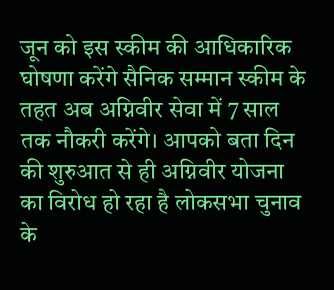जून को इस स्कीम की आधिकारिक घोषणा करेंगे सैनिक सम्मान स्कीम के तहत अब अग्निवीर सेवा में 7 साल तक नौकरी करेंगे। आपको बता दिन की शुरुआत से ही अग्निवीर योजना का विरोध हो रहा है लोकसभा चुनाव के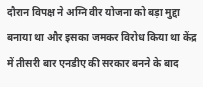दौरान विपक्ष ने अग्नि वीर योजना को बड़ा मुद्दा बनाया था और इसका जमकर विरोध किया था केंद्र में तीसरी बार एनडीए की सरकार बनने के बाद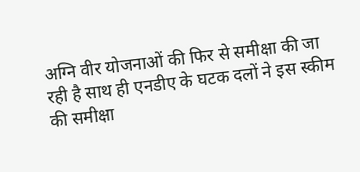अग्नि वीर योजनाओं की फिर से समीक्षा की जा रही है साथ ही एनडीए के घटक दलों ने इस स्कीम की समीक्षा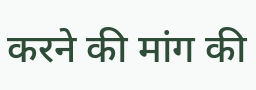करने की मांग की